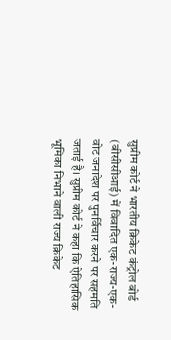सुप्रीम कोर्ट ने भारतीय क्रिकेट कंट्रोल बोर्ड (बीसीसीआई) में विवादित एक-राज्य-एक-वोट जनादेश पर पुनर्विचार करने पर सहमति जताई है। सुप्रीम कोर्ट ने कहा कि ऐतिहासिक भूमिका निभाने वाली राज्य क्रिकेट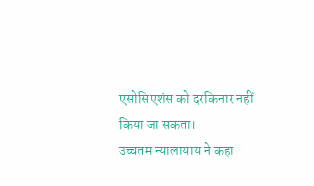एसोसिएशंस को दरकिनार नहीं किया जा सकता।
उच्चतम न्यालायाय ने कहा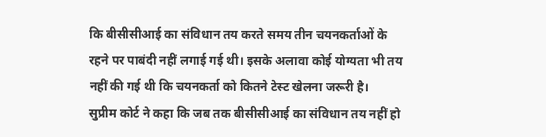कि बीसीसीआई का संविधान तय करते समय तीन चयनकर्ताओं के रहने पर पाबंदी नहीं लगाई गई थी। इसके अलावा कोई योग्यता भी तय नहीं की गई थी कि चयनकर्ता को कितने टेस्ट खेलना जरूरी है।
सुप्रीम कोर्ट ने कहा कि जब तक बीसीसीआई का संविधान तय नहीं हो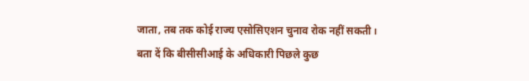जाता, तब तक कोई राज्य एसोसिएशन चुनाव रोक नहीं सकती।
बता दें कि बीसीसीआई के अधिकारी पिछले कुछ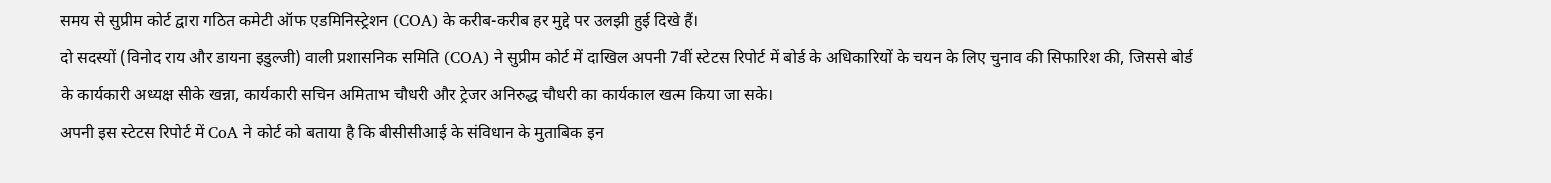समय से सुप्रीम कोर्ट द्वारा गठित कमेटी ऑफ एडमिनिस्ट्रेशन (COA) के करीब-करीब हर मुद्दे पर उलझी हुई दिखे हैं।
दो सदस्यों (विनोद राय और डायना इडुल्जी) वाली प्रशासनिक समिति (COA) ने सुप्रीम कोर्ट में दाखिल अपनी 7वीं स्टेटस रिपोर्ट में बोर्ड के अधिकारियों के चयन के लिए चुनाव की सिफारिश की, जिससे बोर्ड के कार्यकारी अध्यक्ष सीके खन्ना, कार्यकारी सचिन अमिताभ चौधरी और ट्रेजर अनिरुद्ध चौधरी का कार्यकाल खत्म किया जा सके।
अपनी इस स्टेटस रिपोर्ट में CoA ने कोर्ट को बताया है कि बीसीसीआई के संविधान के मुताबिक इन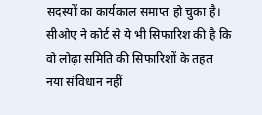सदस्यों का कार्यकाल समाप्त हो चुका है। सीओए ने कोर्ट से ये भी सिफारिश की है कि वो लोढ़ा समिति की सिफारिशों के तहत नया संविधान नहीं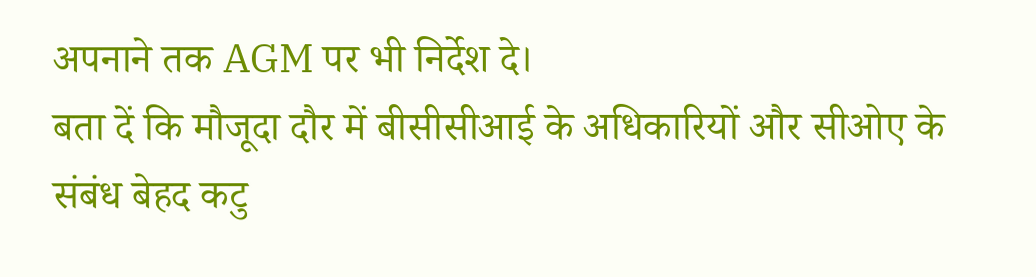अपनाने तक AGM पर भी निर्देश दे।
बता दें कि मौजूदा दौर में बीसीसीआई के अधिकारियों और सीओए के संबंध बेहद कटु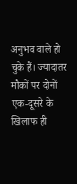अनुभव वाले हो चुके हैं। ज्यादातर मौकों पर दोनों एक-दूसरे के खिलाफ ही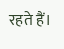रहते हैं।